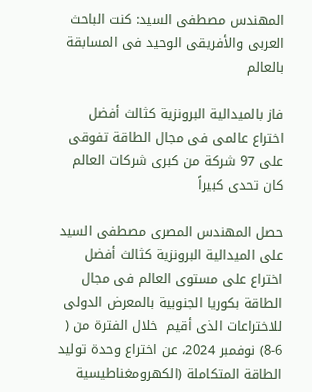المهندس مصطفى السيد: كنت الباحث العربى والأفريقى الوحيد فى المسابقة بالعالم

فاز بالميدالية البرونزية كثالث أفضل اختراع عالمى فى مجال الطاقة تفوقى على 97 شركة من كبرى شركات العالم كان تحدى كبيراً

حصل المهندس المصرى مصطفى السيد على الميدالية البرونزية كثالث أفضل اختراع على مستوى العالم فى مجال الطاقة بكوريا الجنوبية بالمعرض الدولى للاختراعات الذى أقيم  خلال الفترة من ( 6-8) نوفمبر 2024، عن اختراع وحدة توليد الطاقة المتكاملة (الكهرومغناطيسية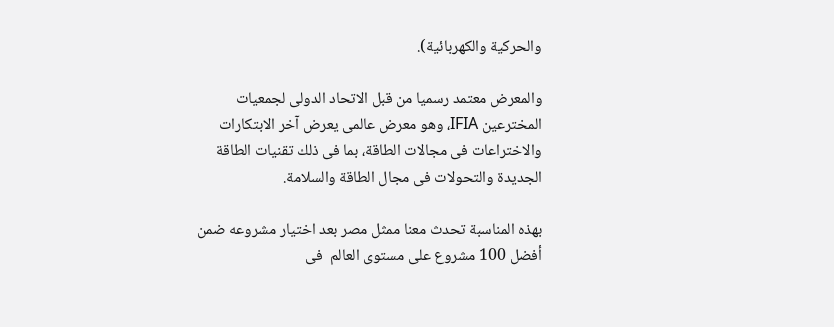والحركية والكهربائية).

والمعرض معتمد رسميا من قبل الاتحاد الدولى لجمعيات المخترعين IFIA، وهو معرض عالمى يعرض آخر الابتكارات والاختراعات فى مجالات الطاقة، بما فى ذلك تقنيات الطاقة الجديدة والتحولات فى مجال الطاقة والسلامة.

بهذه المناسبة تحدث معنا ممثل مصر بعد اختيار مشروعه ضمن أفضل 100 مشروع على مستوى العالم  فى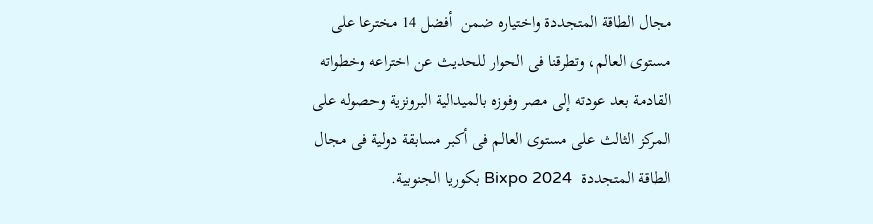مجال الطاقة المتجددة واختياره ضمن  أفضل 14 مخترعا على مستوى العالم، وتطرقنا فى الحوار للحديث عن اختراعه وخطواته القادمة بعد عودته إلى مصر وفوزه بالميدالية البرونزية وحصوله على المركز الثالث على مستوى العالم فى أكبر مسابقة دولية فى مجال الطاقة المتجددة  Bixpo 2024 بكوريا الجنوبية.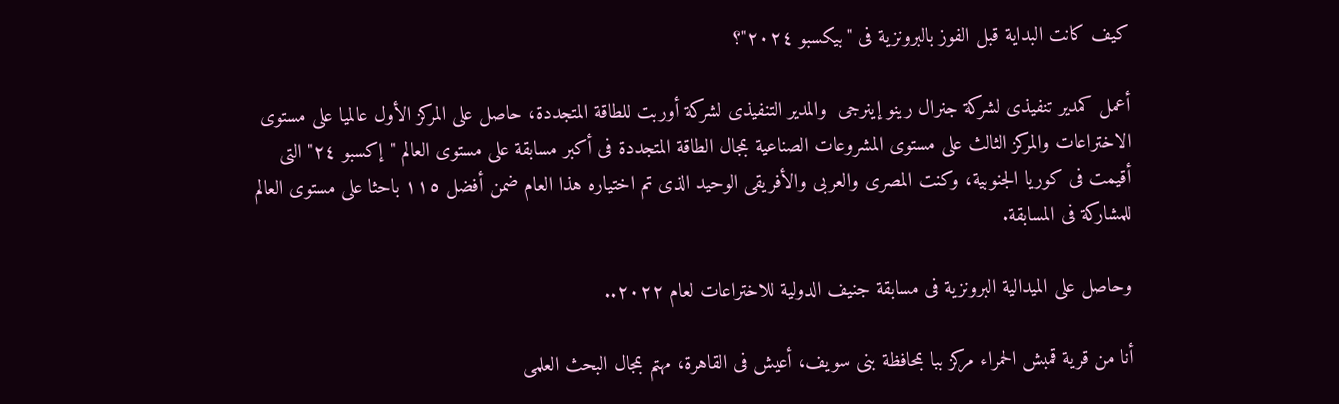كيف كانت البداية قبل الفوز بالبرونزية فى "بيكسبو ٢٠٢٤"؟

أعمل كمدير تنفيذى لشركة جنرال رينو إينرجى  والمدير التنفيذى لشركة أوربت للطاقة المتجددة، حاصل على المركز الأول عالميا على مستوى الاختراعات والمركز الثالث على مستوى المشروعات الصناعية بمجال الطاقة المتجددة فى أكبر مسابقة على مستوى العالم "إكسبو ٢٤" التى أقيمت فى كوريا الجنوبية، وكنت المصرى والعربى والأفريقى الوحيد الذى تم اختياره هذا العام ضمن أفضل ١١٥ باحثا على مستوى العالم للمشاركة فى المسابقة.

وحاصل على الميدالية البرونزية فى مسابقة جنيف الدولية للاختراعات لعام ٢٠٢٢..

أنا من قرية قمبش الحمراء مركز ببا بمحافظة بنى سويف، أعيش فى القاهرة، مهتم بمجال البحث العلمى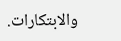والابتكارات.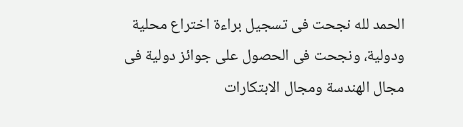الحمد لله نجحت فى تسجيل براءة اختراع محلية ودولية، ونجحت فى الحصول على جوائز دولية فى مجال الهندسة ومجال الابتكارات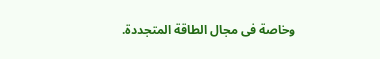وخاصة فى مجال الطاقة المتجددة.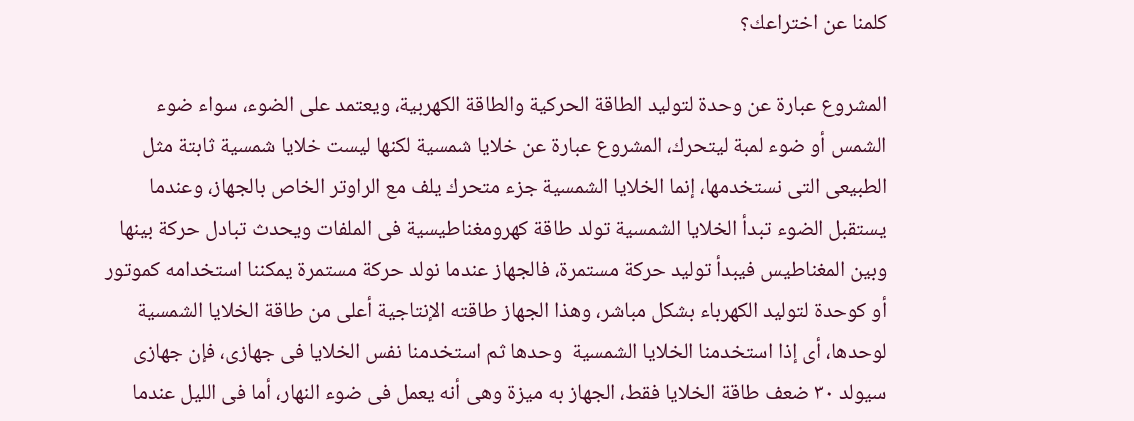كلمنا عن اختراعك؟

المشروع عبارة عن وحدة لتوليد الطاقة الحركية والطاقة الكهربية، ويعتمد على الضوء، سواء ضوء الشمس أو ضوء لمبة ليتحرك، المشروع عبارة عن خلايا شمسية لكنها ليست خلايا شمسية ثابتة مثل الطبيعى التى نستخدمها، إنما الخلايا الشمسية جزء متحرك يلف مع الراوتر الخاص بالجهاز، وعندما يستقبل الضوء تبدأ الخلايا الشمسية تولد طاقة كهرومغناطيسية فى الملفات ويحدث تبادل حركة بينها وبين المغناطيس فيبدأ توليد حركة مستمرة، فالجهاز عندما نولد حركة مستمرة يمكننا استخدامه كموتور أو كوحدة لتوليد الكهرباء بشكل مباشر، وهذا الجهاز طاقته الإنتاجية أعلى من طاقة الخلايا الشمسية لوحدها، أى إذا استخدمنا الخلايا الشمسية  وحدها ثم استخدمنا نفس الخلايا فى جهازى، فإن جهازى سيولد ٣٠ ضعف طاقة الخلايا فقط، الجهاز به ميزة وهى أنه يعمل فى ضوء النهار، أما فى الليل عندما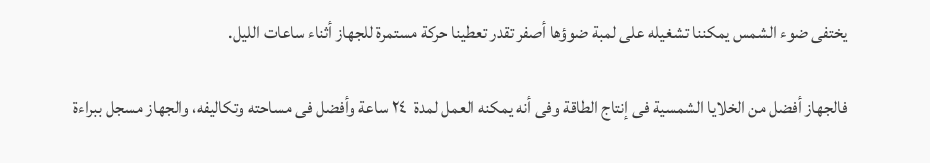يختفى ضوء الشمس يمكننا تشغيله على لمبة ضوؤها أصفر تقدر تعطينا حركة مستمرة للجهاز أثناء ساعات الليل.

فالجهاز أفضل من الخلايا الشمسية فى إنتاج الطاقة وفى أنه يمكنه العمل لمدة  ٢٤ ساعة وأفضل فى مساحته وتكاليفه، والجهاز مسجل ببراءة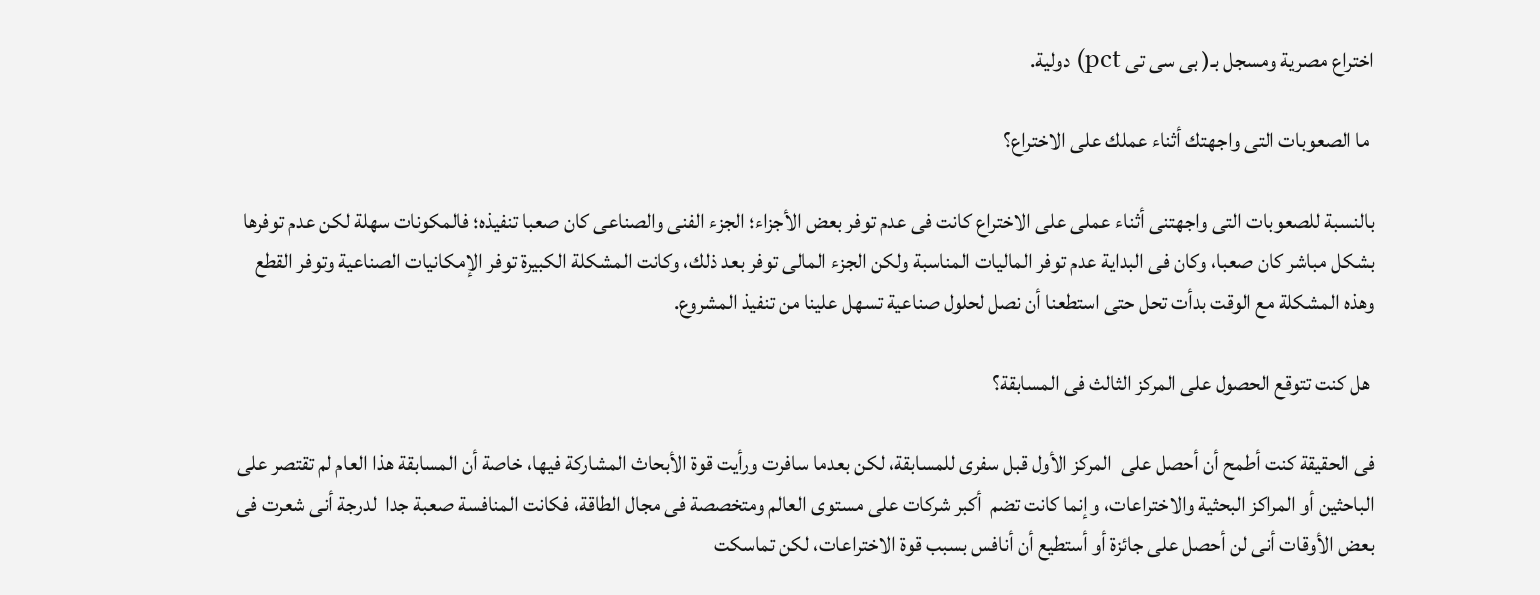اختراع مصرية ومسجل بـ( بى سى تى pct) دولية.

 ما الصعوبات التى واجهتك أثناء عملك على الاختراع؟

بالنسبة للصعوبات التى واجهتنى أثناء عملى على الاختراع كانت فى عدم توفر بعض الأجزاء؛ الجزء الفنى والصناعى كان صعبا تنفيذه؛ فالمكونات سهلة لكن عدم توفرها بشكل مباشر كان صعبا، وكان فى البداية عدم توفر الماليات المناسبة ولكن الجزء المالى توفر بعد ذلك، وكانت المشكلة الكبيرة توفر الإمكانيات الصناعية وتوفر القطع وهذه المشكلة مع الوقت بدأت تحل حتى استطعنا أن نصل لحلول صناعية تسهل علينا من تنفيذ المشروع.

 هل كنت تتوقع الحصول على المركز الثالث فى المسابقة؟

فى الحقيقة كنت أطمح أن أحصل على  المركز الأول قبل سفرى للمسابقة، لكن بعدما سافرت ورأيت قوة الأبحاث المشاركة فيها، خاصة أن المسابقة هذا العام لم تقتصر على الباحثين أو المراكز البحثية والاختراعات، وإنما كانت تضم  أكبر شركات على مستوى العالم ومتخصصة فى مجال الطاقة، فكانت المنافسة صعبة جدا  لدرجة أنى شعرت فى بعض الأوقات أنى لن أحصل على جائزة أو أستطيع أن أنافس بسبب قوة الاختراعات، لكن تماسكت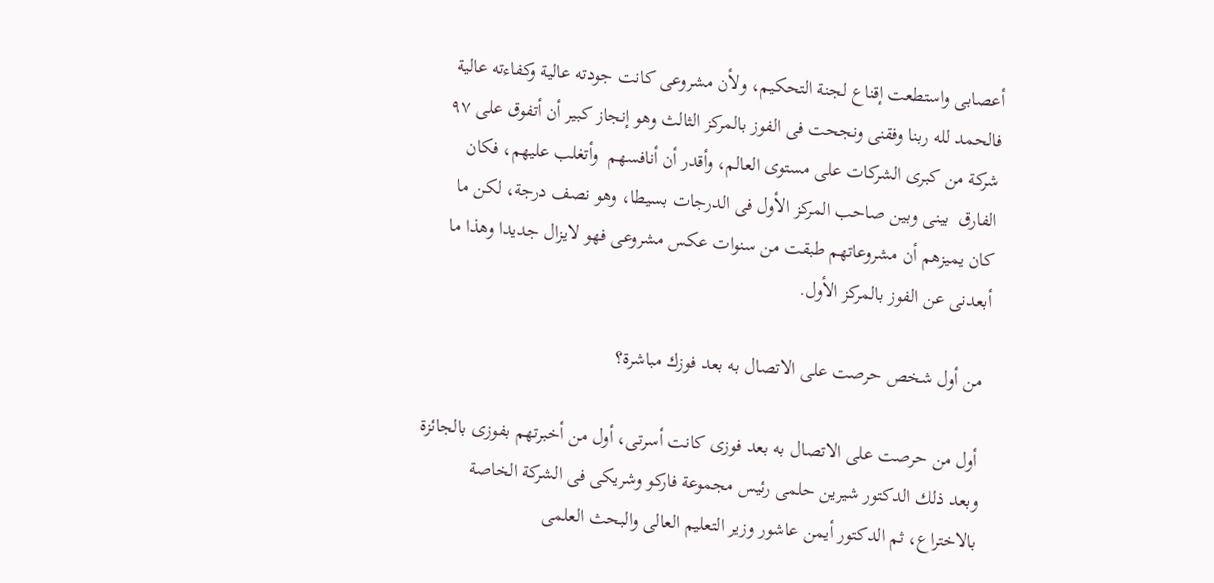أعصابى واستطعت إقناع لجنة التحكيم، ولأن مشروعى كانت جودته عالية وكفاءته عالية فالحمد لله ربنا وفقنى ونجحت فى الفوز بالمركز الثالث وهو إنجاز كبير أن أتفوق على ٩٧ شركة من كبرى الشركات على مستوى العالم، وأقدر أن أنافسهم  وأتغلب عليهم، فكان الفارق  بينى وبين صاحب المركز الأول فى الدرجات بسيطا، وهو نصف درجة، لكن ما كان يميزهم أن مشروعاتهم طبقت من سنوات عكس مشروعى فهو لايزال جديدا وهذا ما أبعدنى عن الفوز بالمركز الأول.

 من أول شخص حرصت على الاتصال به بعد فوزك مباشرة؟

 أول من حرصت على الاتصال به بعد فوزى كانت أسرتى، أول من أخبرتهم بفوزى بالجائزة وبعد ذلك الدكتور شيرين حلمى رئيس مجموعة فاركو وشريكى فى الشركة الخاصة بالاختراع، ثم الدكتور أيمن عاشور وزير التعليم العالى والبحث العلمى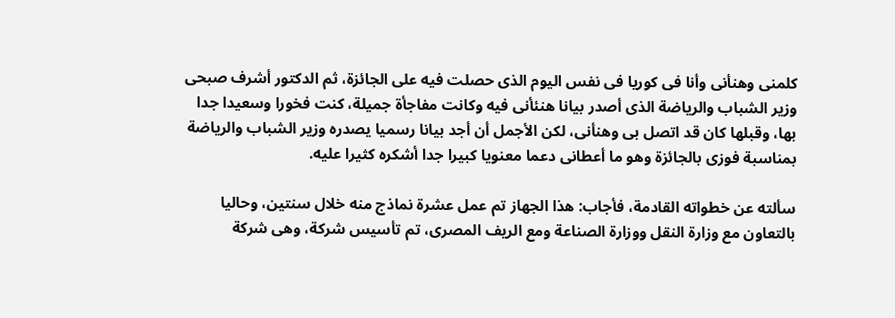كلمنى وهنأنى وأنا فى كوريا فى نفس اليوم الذى حصلت فيه على الجائزة، ثم الدكتور أشرف صبحى وزير الشباب والرياضة الذى أصدر بيانا هنئأنى فيه وكانت مفاجأة جميلة، كنت فخورا وسعيدا جدا بها، وقبلها كان قد اتصل بى وهنأنى، لكن الأجمل أن أجد بيانا رسميا يصدره وزير الشباب والرياضة بمناسبة فوزى بالجائزة وهو ما أعطانى دعما معنويا كبيرا جدا أشكره كثيرا عليه.

سألته عن خطواته القادمة، فأجاب: هذا الجهاز تم عمل عشرة نماذج منه خلال سنتين، وحاليا بالتعاون مع وزارة النقل ووزارة الصناعة ومع الريف المصرى، تم تأسيس شركة، وهى شركة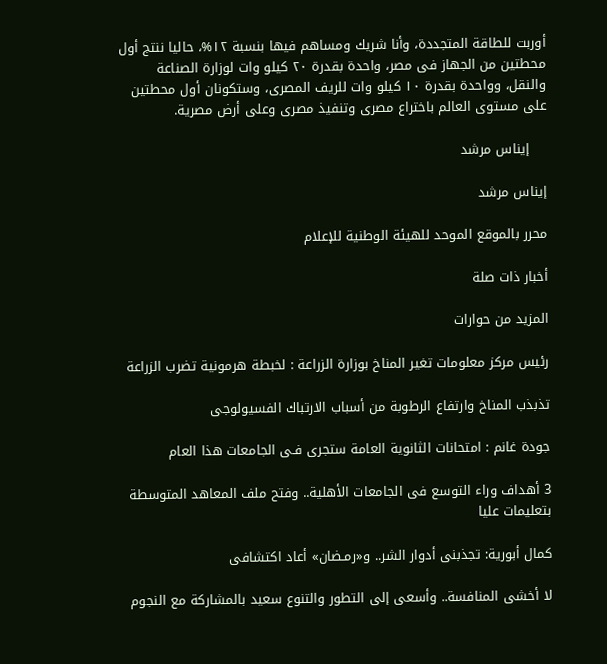أوربت للطاقة المتجددة، وأنا شريك ومساهم فيها بنسبة ١٢%، حاليا ننتج أول محطتين من الجهاز فى مصر، واحدة بقدرة ٢٠ كيلو وات لوزارة الصناعة والنقل، وواحدة بقدرة ١٠ كيلو وات للريف المصرى، وستكونان أول محطتين على مستوى العالم باختراع مصرى وتنفيذ مصرى وعلى أرض مصرية.

    إيناس مرشد

إيناس مرشد

محرر بالموقع الموحد للهيئة الوطنية للإعلام

أخبار ذات صلة

المزيد من حوارات

رئيس مركز معلومات تغير المناخ بوزارة الزراعة : لخبطة هرمونية تضرب الزراعة

تذبذب المناخ وارتفاع الرطوبة من أسباب الارتباك الفسيولوجى

جودة غانم : امتحانات الثانوية العامة ستجرى فـى الجامعات هذا العام

3 أهداف وراء التوسع فى الجامعات الأهلية.. وفتح ملف المعاهد المتوسطة بتعليمات عليا

كمال أبورية: تجذبنى أدوار الشر.. و«رمـضان» أعاد اكتشافى

لا أخشى المنافسة.. وأسعى إلى التطور والتنوع سعيد بالمشاركة مع النجوم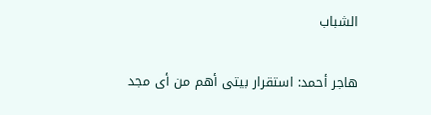الشباب

هاجر أحمد: استقرار بيتى أهم من أى مجد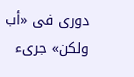دورى فى «أب ولكن» جرىء